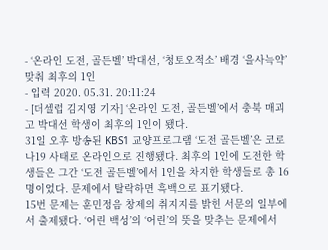- ‘온라인 도전, 골든벨’ 박대선, ‘청토오적소’ 배경 ‘을사늑약’ 맞춰 최후의 1인
- 입력 2020. 05.31. 20:11:24
- [더셀럽 김지영 기자] ‘온라인 도전, 골든벨’에서 충북 매괴고 박대선 학생이 최후의 1인이 됐다.
31일 오후 방송된 KBS1 교양프로그램 ‘도전 골든벨’은 코로나19 사태로 온라인으로 진행됐다. 최후의 1인에 도전한 학생들은 그간 ‘도전 골든벨’에서 1인을 차지한 학생들로 총 16명이었다. 문제에서 탈락하면 흑백으로 표기됐다.
15번 문제는 훈민정음 창제의 취지지를 밝힌 서문의 일부에서 출제됐다. ‘어린 백성’의 ‘어린’의 뜻을 맞추는 문제에서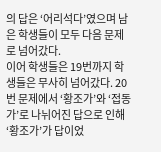의 답은 ‘어리석다’였으며 남은 학생들이 모두 다음 문제로 넘어갔다.
이어 학생들은 19번까지 학생들은 무사히 넘어갔다. 20번 문제에서 ‘황조가’와 ‘접동가’로 나뉘어진 답으로 인해 ‘황조가’가 답이었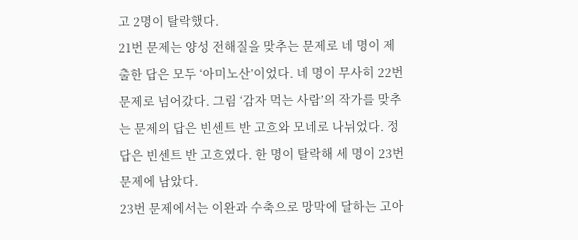고 2명이 탈락했다.
21번 문제는 양성 전해질을 맞추는 문제로 네 명이 제출한 답은 모두 ‘아미노산’이었다. 네 명이 무사히 22번 문제로 넘어갔다. 그림 ‘감자 먹는 사람’의 작가를 맞추는 문제의 답은 빈센트 반 고흐와 모네로 나뉘었다. 정답은 빈센트 반 고흐였다. 한 명이 탈락해 세 명이 23번 문제에 남았다.
23번 문제에서는 이완과 수축으로 망막에 달하는 고아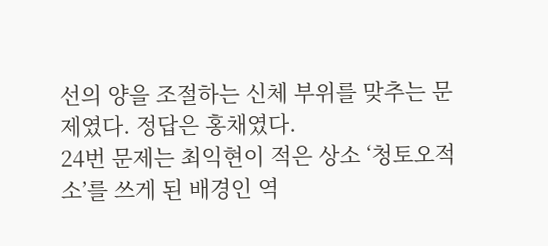선의 양을 조절하는 신체 부위를 맞추는 문제였다. 정답은 홍채였다.
24번 문제는 최익현이 적은 상소 ‘청토오적소’를 쓰게 된 배경인 역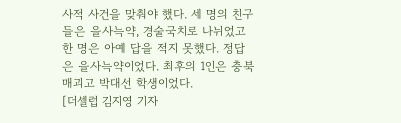사적 사건을 맞춰야 했다. 세 명의 친구들은 을사늑약, 경술국치로 나뉘었고 한 명은 아예 답을 적지 못했다. 정답은 을사늑약이었다. 최후의 1인은 충북 매괴고 박대선 학생이었다.
[더셀럽 김지영 기자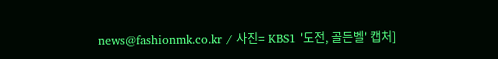news@fashionmk.co.kr / 사진= KBS1 '도전, 골든벨' 캡처]